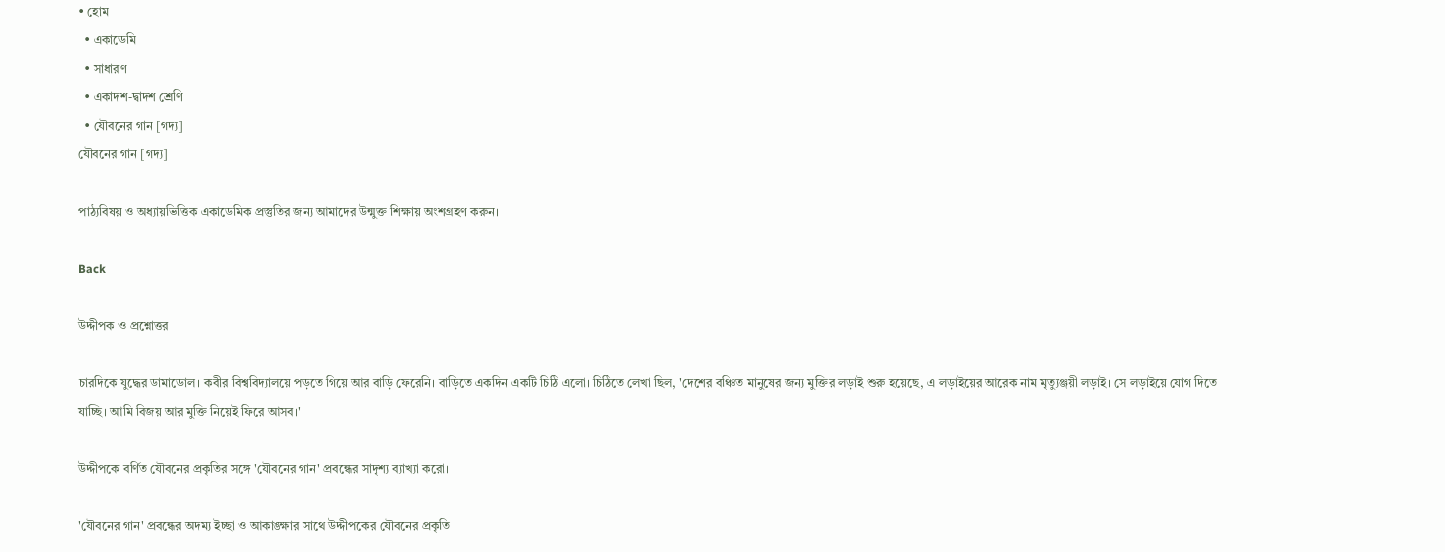• হোম
  • একাডেমি
  • সাধারণ
  • একাদশ-দ্বাদশ শ্রেণি
  • যৌবনের গান [গদ্য]
যৌবনের গান [গদ্য]

পাঠ্যবিষয় ও অধ্যায়ভিত্তিক একাডেমিক প্রস্তুতির জন্য আমাদের উন্মুক্ত শিক্ষায় অংশগ্রহণ করুন।

Back

উদ্দীপক ও প্রশ্নোত্তর

চারদিকে যুদ্ধের ডামাডোল। কবীর বিশ্ববিদ্যালয়ে পড়তে গিয়ে আর বাড়ি ফেরেনি। বাড়িতে একদিন একটি চিঠি এলো। চিঠিতে লেখা ছিল, 'দেশের বঞ্চিত মানুষের জন্য মুক্তির লড়াই শুরু হয়েছে, এ লড়াইয়ের আরেক নাম মৃত্যুঞ্জয়ী লড়াই। সে লড়াইয়ে যোগ দিতে যাচ্ছি। আমি বিজয় আর মুক্তি নিয়েই ফিরে আসব।'

উদ্দীপকে বর্ণিত যৌবনের প্রকৃতির সঙ্গে 'যৌবনের গান' প্রবন্ধের সাদৃশ্য ব্যাখ্যা করো।

'যৌবনের গান' প্রবন্ধের অদম্য ইচ্ছা ও আকাঙ্ক্ষার সাথে উদ্দীপকের যৌবনের প্রকৃতি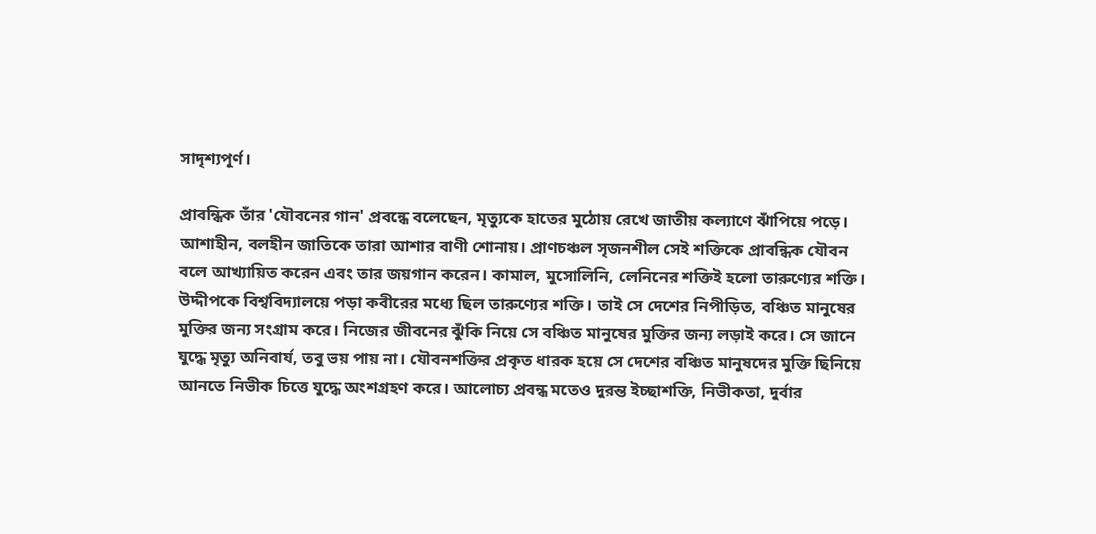সাদৃশ্যপূর্ণ।

প্রাবন্ধিক তাঁর 'যৌবনের গান' প্রবন্ধে বলেছেন, মৃত্যুকে হাতের মুঠোয় রেখে জাতীয় কল্যাণে ঝাঁপিয়ে পড়ে। আশাহীন, বলহীন জাতিকে তারা আশার বাণী শোনায়। প্রাণচঞ্চল সৃজনশীল সেই শক্তিকে প্রাবন্ধিক যৌবন বলে আখ্যায়িত করেন এবং তার জয়গান করেন। কামাল, মুসোলিনি, লেনিনের শক্তিই হলো তারুণ্যের শক্তি।
উদ্দীপকে বিশ্ববিদ্যালয়ে পড়া কবীরের মধ্যে ছিল তারুণ্যের শক্তি। তাই সে দেশের নিপীড়িত, বঞ্চিত মানুষের মুক্তির জন্য সংগ্রাম করে। নিজের জীবনের ঝুঁকি নিয়ে সে বঞ্চিত মানুষের মুক্তির জন্য লড়াই করে। সে জানে যুদ্ধে মৃত্যু অনিবার্য, তবু ভয় পায় না। যৌবনশক্তির প্রকৃত ধারক হয়ে সে দেশের বঞ্চিত মানুষদের মুক্তি ছিনিয়ে আনতে নিভীক চিত্তে যুদ্ধে অংশগ্রহণ করে। আলোচ্য প্রবন্ধ মতেও দুরন্ত ইচ্ছাশক্তি, নিভীকতা, দুর্বার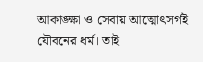আকাঙ্ক্ষা ও সেবায় আত্মোৎসর্গই যৌবনের ধর্ম। তাই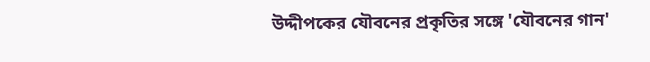উদ্দীপকের যৌবনের প্রকৃতির সঙ্গে 'যৌবনের গান'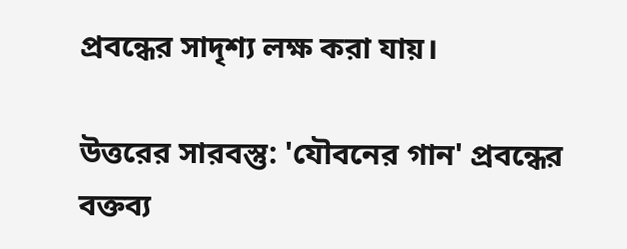প্রবন্ধের সাদৃশ্য লক্ষ করা যায়।

উত্তরের সারবস্তু: 'যৌবনের গান' প্রবন্ধের বক্তব্য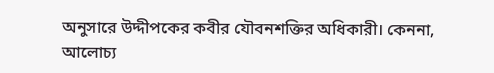অনুসারে উদ্দীপকের কবীর যৌবনশক্তির অধিকারী। কেননা, আলোচ্য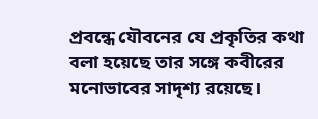প্রবন্ধে যৌবনের যে প্রকৃতির কথা বলা হয়েছে তার সঙ্গে কবীরের মনোভাবের সাদৃশ্য রয়েছে।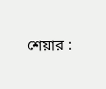শেয়ার :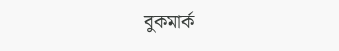বুকমার্ক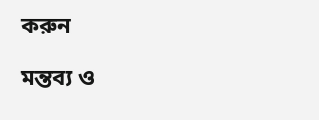করুন

মন্তব্য ও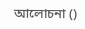আলোচনা ()